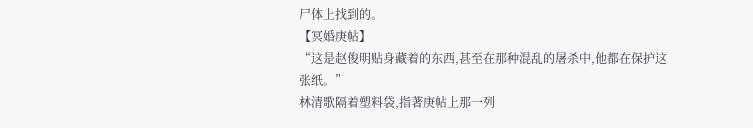尸体上找到的。
【冥婚庚帖】
“这是赵俊明贴身藏着的东西,甚至在那种混乱的屠杀中,他都在保护这张纸。”
林清歌隔着塑料袋,指著庚帖上那一列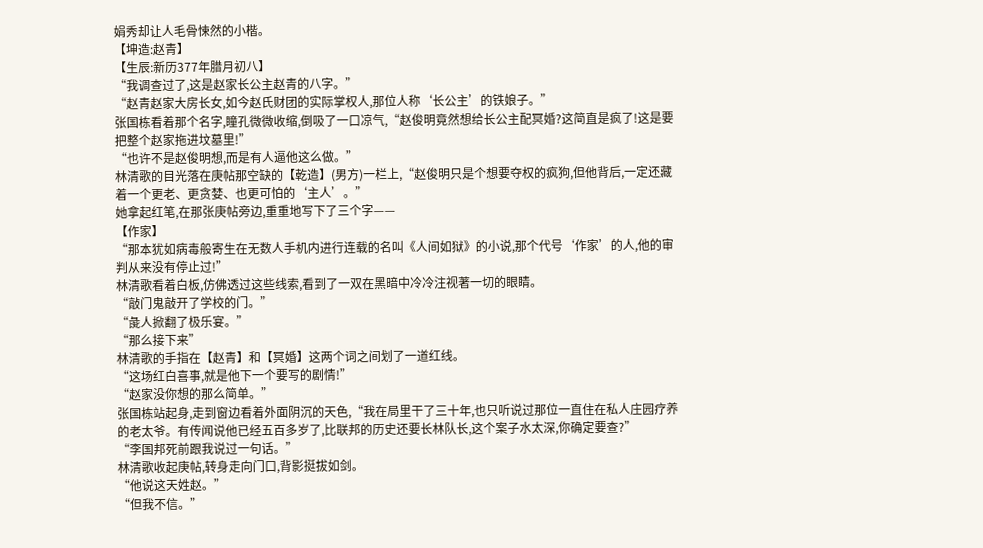娟秀却让人毛骨悚然的小楷。
【坤造:赵青】
【生辰:新历377年腊月初八】
“我调查过了,这是赵家长公主赵青的八字。”
“赵青赵家大房长女,如今赵氏财团的实际掌权人,那位人称‘长公主’的铁娘子。”
张国栋看着那个名字,瞳孔微微收缩,倒吸了一口凉气,“赵俊明竟然想给长公主配冥婚?这简直是疯了!这是要把整个赵家拖进坟墓里!”
“也许不是赵俊明想,而是有人逼他这么做。”
林清歌的目光落在庚帖那空缺的【乾造】(男方)一栏上,“赵俊明只是个想要夺权的疯狗,但他背后,一定还藏着一个更老、更贪婪、也更可怕的‘主人’。”
她拿起红笔,在那张庚帖旁边,重重地写下了三个字——
【作家】
“那本犹如病毒般寄生在无数人手机内进行连载的名叫《人间如狱》的小说,那个代号‘作家’的人,他的审判从来没有停止过!”
林清歌看着白板,仿佛透过这些线索,看到了一双在黑暗中冷冷注视著一切的眼睛。
“敲门鬼敲开了学校的门。”
“彘人掀翻了极乐宴。”
“那么接下来”
林清歌的手指在【赵青】和【冥婚】这两个词之间划了一道红线。
“这场红白喜事,就是他下一个要写的剧情!”
“赵家没你想的那么简单。”
张国栋站起身,走到窗边看着外面阴沉的天色,“我在局里干了三十年,也只听说过那位一直住在私人庄园疗养的老太爷。有传闻说他已经五百多岁了,比联邦的历史还要长林队长,这个案子水太深,你确定要查?”
“李国邦死前跟我说过一句话。”
林清歌收起庚帖,转身走向门口,背影挺拔如剑。
“他说这天姓赵。”
“但我不信。”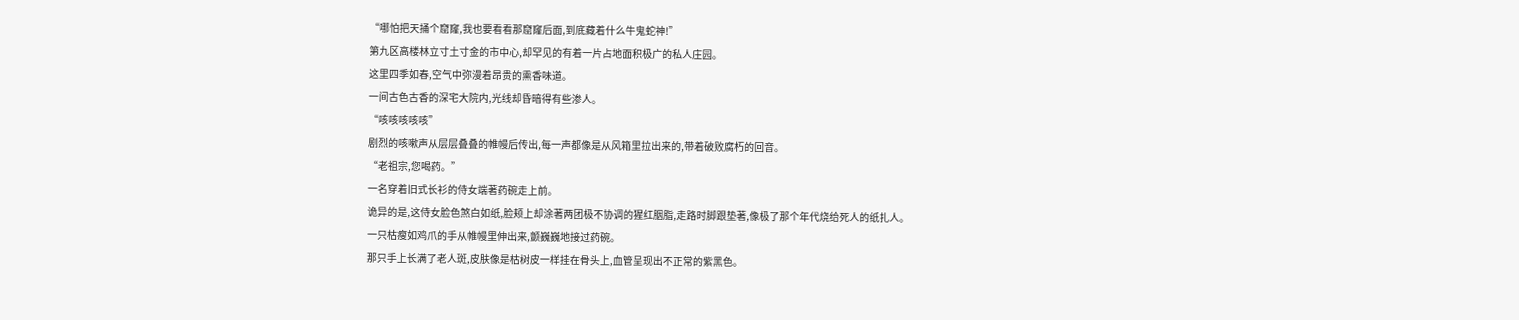“哪怕把天捅个窟窿,我也要看看那窟窿后面,到底藏着什么牛鬼蛇神!”
第九区高楼林立寸土寸金的市中心,却罕见的有着一片占地面积极广的私人庄园。
这里四季如春,空气中弥漫着昂贵的熏香味道。
一间古色古香的深宅大院内,光线却昏暗得有些渗人。
“咳咳咳咳咳”
剧烈的咳嗽声从层层叠叠的帷幔后传出,每一声都像是从风箱里拉出来的,带着破败腐朽的回音。
“老祖宗,您喝药。”
一名穿着旧式长衫的侍女端著药碗走上前。
诡异的是,这侍女脸色煞白如纸,脸颊上却涂著两团极不协调的猩红胭脂,走路时脚跟垫著,像极了那个年代烧给死人的纸扎人。
一只枯瘦如鸡爪的手从帷幔里伸出来,颤巍巍地接过药碗。
那只手上长满了老人斑,皮肤像是枯树皮一样挂在骨头上,血管呈现出不正常的紫黑色。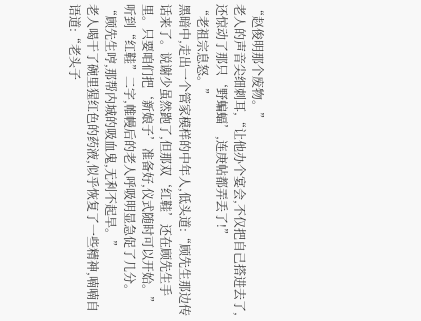“赵俊明那个废物。”
老人的声音尖细刺耳,“让他办个宴会,不仅把自己搭进去了,还惊动了那只‘野蝙蝠’,连庚帖都弄丢了!”
“老祖宗息怒。”
黑暗中,走出一个管家模样的中年人,低头道:“顾先生那边传话来了。说谢少虽然跑了,但那双‘红鞋’还在顾先生手里。只要咱们把‘新娘子’准备好,仪式随时可以开始。”
听到“红鞋”二字,帷幔后的老人呼吸明显急促了几分。
“顾先生哼,那帮内城的吸血鬼,无利不起早。”
老人喝干了碗里猩红色的药液,似乎恢复了一些精神,喃喃自语道:“老头子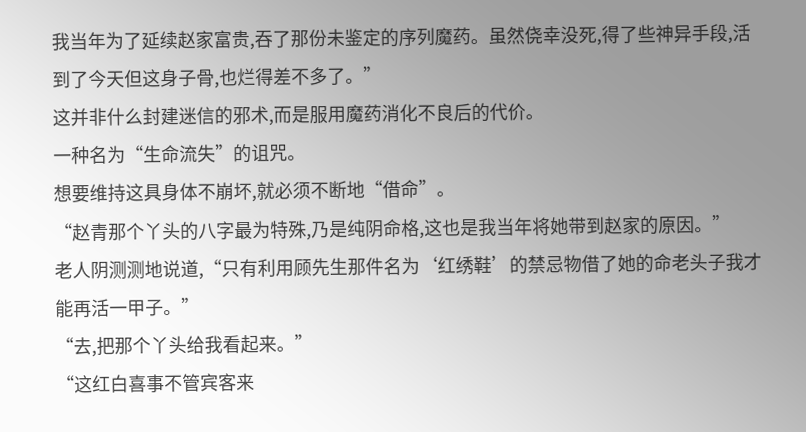我当年为了延续赵家富贵,吞了那份未鉴定的序列魔药。虽然侥幸没死,得了些神异手段,活到了今天但这身子骨,也烂得差不多了。”
这并非什么封建迷信的邪术,而是服用魔药消化不良后的代价。
一种名为“生命流失”的诅咒。
想要维持这具身体不崩坏,就必须不断地“借命”。
“赵青那个丫头的八字最为特殊,乃是纯阴命格,这也是我当年将她带到赵家的原因。”
老人阴测测地说道,“只有利用顾先生那件名为‘红绣鞋’的禁忌物借了她的命老头子我才能再活一甲子。”
“去,把那个丫头给我看起来。”
“这红白喜事不管宾客来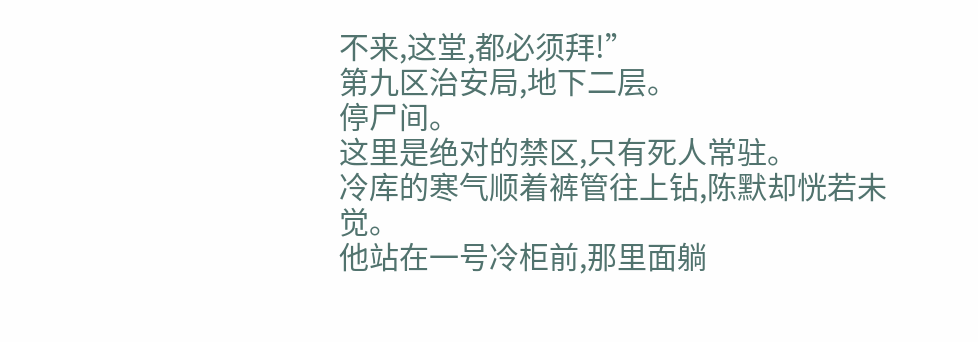不来,这堂,都必须拜!”
第九区治安局,地下二层。
停尸间。
这里是绝对的禁区,只有死人常驻。
冷库的寒气顺着裤管往上钻,陈默却恍若未觉。
他站在一号冷柜前,那里面躺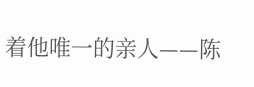着他唯一的亲人——陈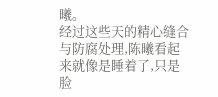曦。
经过这些天的精心缝合与防腐处理,陈曦看起来就像是睡着了,只是脸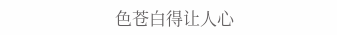色苍白得让人心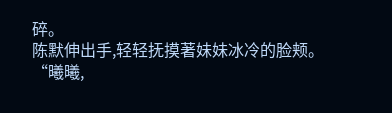碎。
陈默伸出手,轻轻抚摸著妹妹冰冷的脸颊。
“曦曦,